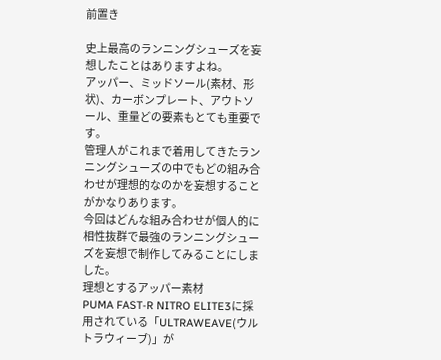前置き

史上最高のランニングシューズを妄想したことはありますよね。
アッパー、ミッドソール(素材、形状)、カーボンプレート、アウトソール、重量どの要素もとても重要です。
管理人がこれまで着用してきたランニングシューズの中でもどの組み合わせが理想的なのかを妄想することがかなりあります。
今回はどんな組み合わせが個人的に相性抜群で最強のランニングシューズを妄想で制作してみることにしました。
理想とするアッパー素材
PUMA FAST-R NITRO ELITE3に採用されている「ULTRAWEAVE(ウルトラウィーブ)」が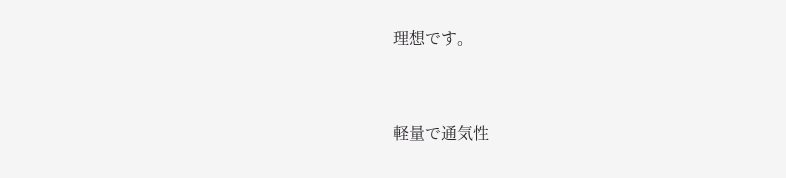理想です。


軽量で通気性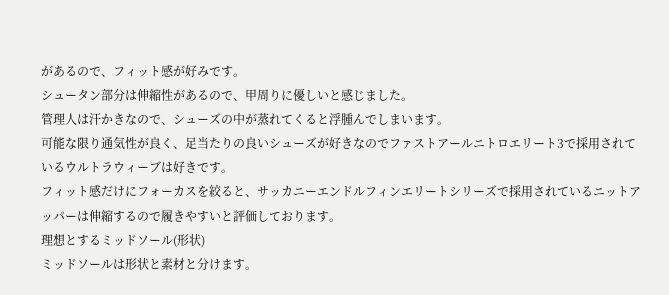があるので、フィット感が好みです。
シュータン部分は伸縮性があるので、甲周りに優しいと感じました。
管理人は汗かきなので、シューズの中が蒸れてくると浮腫んでしまいます。
可能な限り通気性が良く、足当たりの良いシューズが好きなのでファストアールニトロエリート3で採用されているウルトラウィーブは好きです。
フィット感だけにフォーカスを絞ると、サッカニーエンドルフィンエリートシリーズで採用されているニットアッパーは伸縮するので履きやすいと評価しております。
理想とするミッドソール(形状)
ミッドソールは形状と素材と分けます。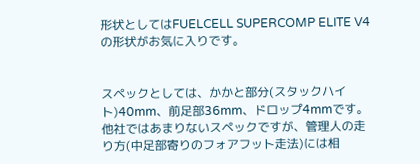形状としてはFUELCELL SUPERCOMP ELITE V4の形状がお気に入りです。


スペックとしては、かかと部分(スタックハイト)40mm、前足部36mm、ドロップ4mmです。
他社ではあまりないスペックですが、管理人の走り方(中足部寄りのフォアフット走法)には相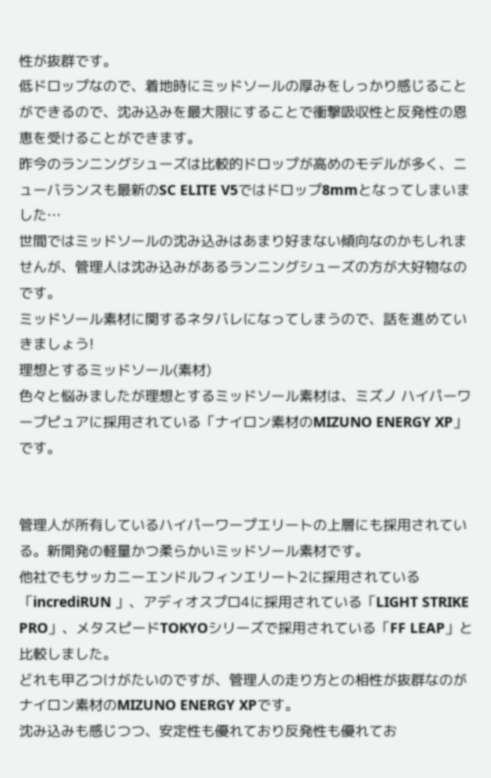性が抜群です。
低ドロップなので、着地時にミッドソールの厚みをしっかり感じることができるので、沈み込みを最大限にすることで衝撃吸収性と反発性の恩恵を受けることができます。
昨今のランニングシューズは比較的ドロップが高めのモデルが多く、ニューバランスも最新のSC ELITE V5ではドロップ8mmとなってしまいました…
世間ではミッドソールの沈み込みはあまり好まない傾向なのかもしれませんが、管理人は沈み込みがあるランニングシューズの方が大好物なのです。
ミッドソール素材に関するネタバレになってしまうので、話を進めていきましょう!
理想とするミッドソール(素材)
色々と悩みましたが理想とするミッドソール素材は、ミズノ ハイパーワープピュアに採用されている「ナイロン素材のMIZUNO ENERGY XP」です。


管理人が所有しているハイパーワープエリートの上層にも採用されている。新開発の軽量かつ柔らかいミッドソール素材です。
他社でもサッカニーエンドルフィンエリート2に採用されている「incrediRUN 」、アディオスプロ4に採用されている「LIGHT STRIKE PRO」、メタスピードTOKYOシリーズで採用されている「FF LEAP」と比較しました。
どれも甲乙つけがたいのですが、管理人の走り方との相性が抜群なのがナイロン素材のMIZUNO ENERGY XPです。
沈み込みも感じつつ、安定性も優れており反発性も優れてお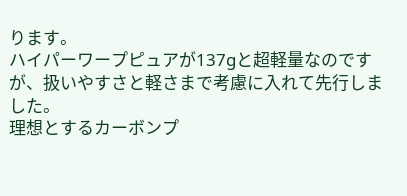ります。
ハイパーワープピュアが137gと超軽量なのですが、扱いやすさと軽さまで考慮に入れて先行しました。
理想とするカーボンプ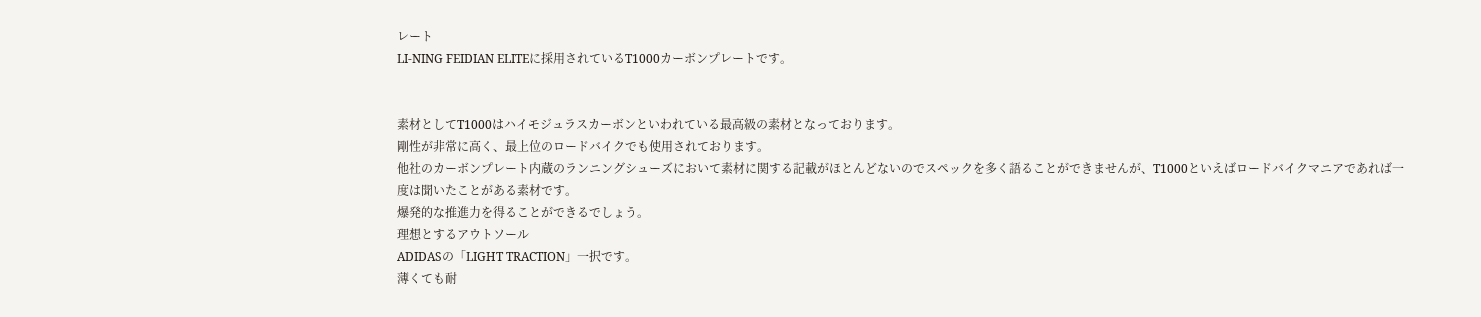レート
LI-NING FEIDIAN ELITEに採用されているT1000カーボンプレートです。


素材としてT1000はハイモジュラスカーボンといわれている最高級の素材となっております。
剛性が非常に高く、最上位のロードバイクでも使用されております。
他社のカーボンプレート内蔵のランニングシューズにおいて素材に関する記載がほとんどないのでスペックを多く語ることができませんが、T1000といえばロードバイクマニアであれば一度は聞いたことがある素材です。
爆発的な推進力を得ることができるでしょう。
理想とするアウトソール
ADIDASの「LIGHT TRACTION」一択です。
薄くても耐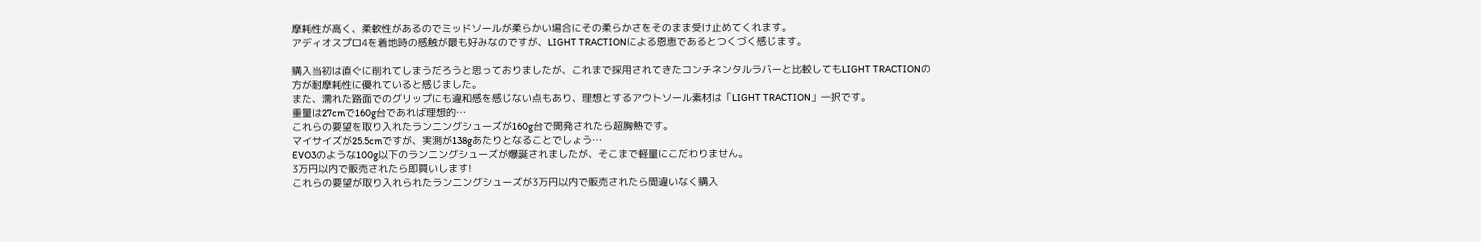摩耗性が高く、柔軟性があるのでミッドソールが柔らかい場合にその柔らかさをそのまま受け止めてくれます。
アディオスプロ4を着地時の感触が最も好みなのですが、LIGHT TRACTIONによる恩恵であるとつくづく感じます。

購入当初は直ぐに削れてしまうだろうと思っておりましたが、これまで採用されてきたコンチネンタルラバーと比較してもLIGHT TRACTIONの方が耐摩耗性に優れていると感じました。
また、濡れた路面でのグリップにも違和感を感じない点もあり、理想とするアウトソール素材は「LIGHT TRACTION」一択です。
重量は27cmで160g台であれば理想的…
これらの要望を取り入れたランニングシューズが160g台で開発されたら超胸熱です。
マイサイズが25.5cmですが、実測が138gあたりとなることでしょう…
EVO3のような100g以下のランニングシューズが爆誕されましたが、そこまで軽量にこだわりません。
3万円以内で販売されたら即買いします!
これらの要望が取り入れられたランニングシューズが3万円以内で販売されたら間違いなく購入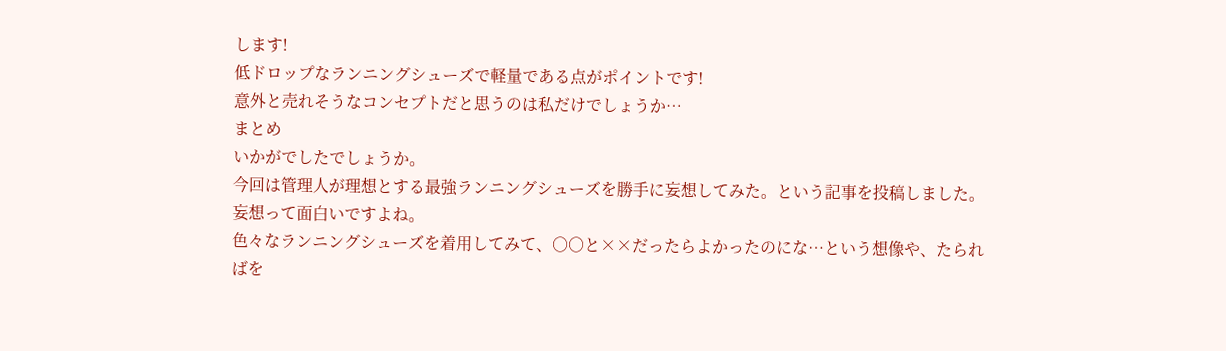します!
低ドロップなランニングシューズで軽量である点がポイントです!
意外と売れそうなコンセプトだと思うのは私だけでしょうか…
まとめ
いかがでしたでしょうか。
今回は管理人が理想とする最強ランニングシューズを勝手に妄想してみた。という記事を投稿しました。
妄想って面白いですよね。
色々なランニングシューズを着用してみて、○○と××だったらよかったのにな…という想像や、たらればを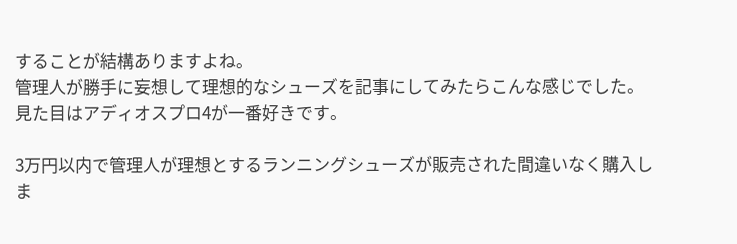することが結構ありますよね。
管理人が勝手に妄想して理想的なシューズを記事にしてみたらこんな感じでした。
見た目はアディオスプロ4が一番好きです。

3万円以内で管理人が理想とするランニングシューズが販売された間違いなく購入しま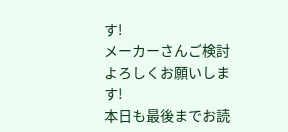す!
メーカーさんご検討よろしくお願いします!
本日も最後までお読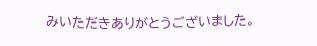みいただきありがとうございました。